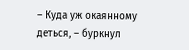– Куда уж окаянному деться, – буркнул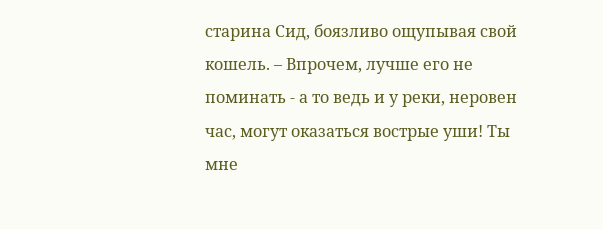старина Сид, боязливо ощупывая свой кошель. – Впрочем, лучше его не поминать - а то ведь и у реки, неровен час, могут оказаться вострые уши! Ты мне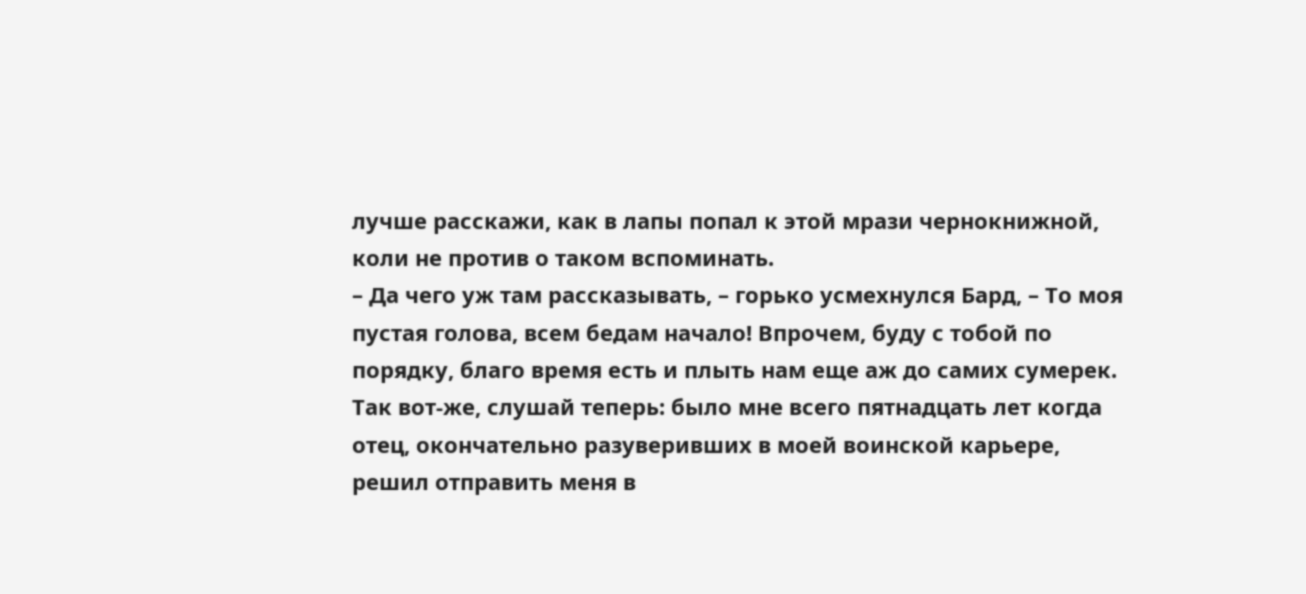лучше расскажи, как в лапы попал к этой мрази чернокнижной, коли не против о таком вспоминать.
– Да чего уж там рассказывать, – горько усмехнулся Бард, – То моя пустая голова, всем бедам начало! Впрочем, буду с тобой по порядку, благо время есть и плыть нам еще аж до самих сумерек. Так вот-же, слушай теперь: было мне всего пятнадцать лет когда отец, окончательно разуверивших в моей воинской карьере, решил отправить меня в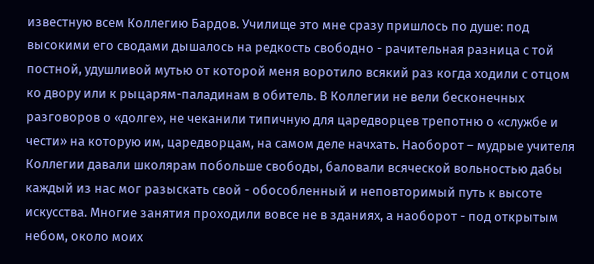известную всем Коллегию Бардов. Училище это мне сразу пришлось по душе: под высокими его сводами дышалось на редкость свободно - рачительная разница с той постной, удушливой мутью от которой меня воротило всякий раз когда ходили с отцом ко двору или к рыцарям-паладинам в обитель. В Коллегии не вели бесконечных разговоров о «долге», не чеканили типичную для царедворцев трепотню о «службе и чести» на которую им, царедворцам, на самом деле начхать. Наоборот – мудрые учителя Коллегии давали школярам побольше свободы, баловали всяческой вольностью дабы каждый из нас мог разыскать свой - обособленный и неповторимый путь к высоте искусства. Многие занятия проходили вовсе не в зданиях, а наоборот - под открытым небом, около моих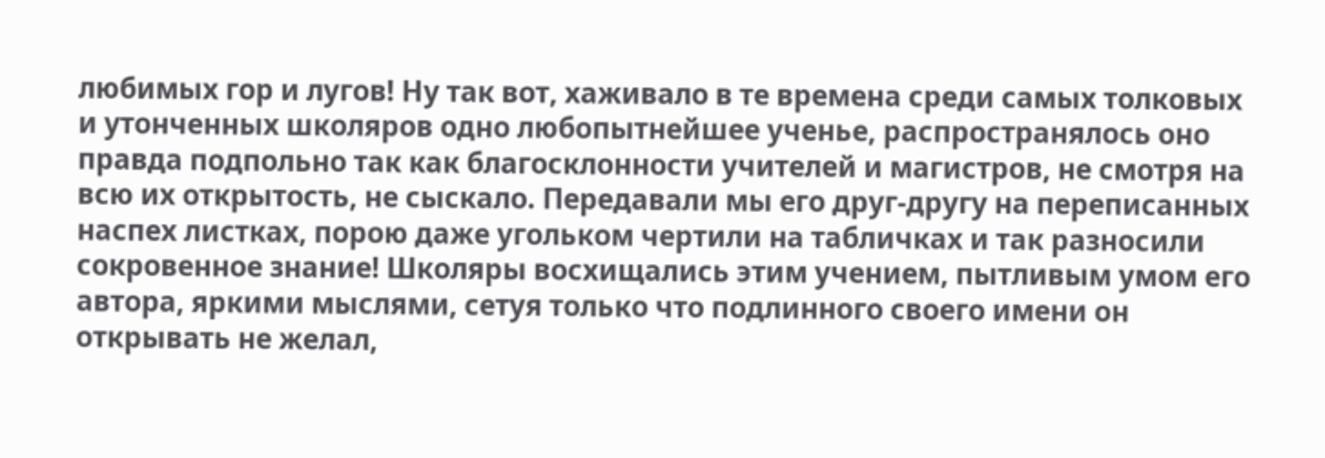любимых гор и лугов! Ну так вот, хаживало в те времена среди самых толковых и утонченных школяров одно любопытнейшее ученье, распространялось оно правда подпольно так как благосклонности учителей и магистров, не смотря на всю их открытость, не сыскало. Передавали мы его друг-другу на переписанных наспех листках, порою даже угольком чертили на табличках и так разносили сокровенное знание! Школяры восхищались этим учением, пытливым умом его автора, яркими мыслями, сетуя только что подлинного своего имени он открывать не желал,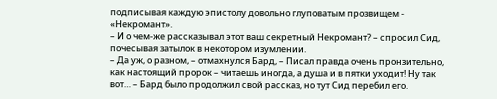подписывая каждую эпистолу довольно глуповатым прозвищем - «Некромант».
– И о чем-же рассказывал этот ваш секретный Некромант? – спросил Сид, почесывая затылок в некотором изумлении.
– Да уж, о разном, – отмахнулся Бард, – Писал правда очень пронзительно, как настоящий пророк – читаешь иногда, а душа и в пятки уходит! Ну так вот… – Бард было продолжил свой рассказ, но тут Сид перебил его.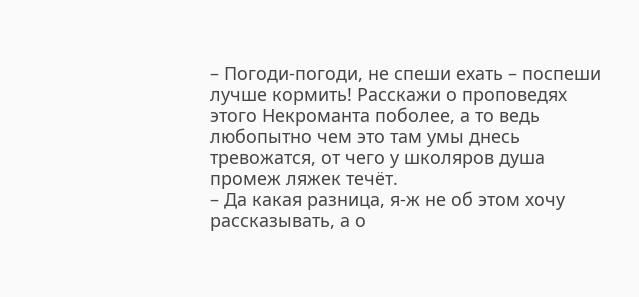– Погоди-погоди, не спеши ехать – поспеши лучше кормить! Расскажи о проповедях этого Некроманта поболее, а то ведь любопытно чем это там умы днесь тревожатся, от чего у школяров душа промеж ляжек течёт.
– Да какая разница, я-ж не об этом хочу рассказывать, а о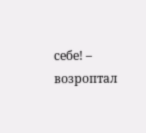себе! – возроптал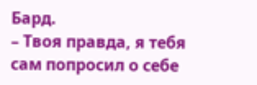Бард.
– Твоя правда, я тебя сам попросил о себе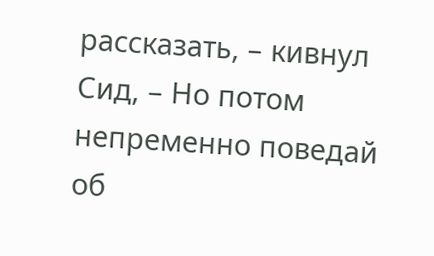рассказать, – кивнул Сид, – Но потом непременно поведай об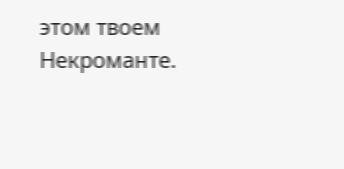этом твоем Некроманте.